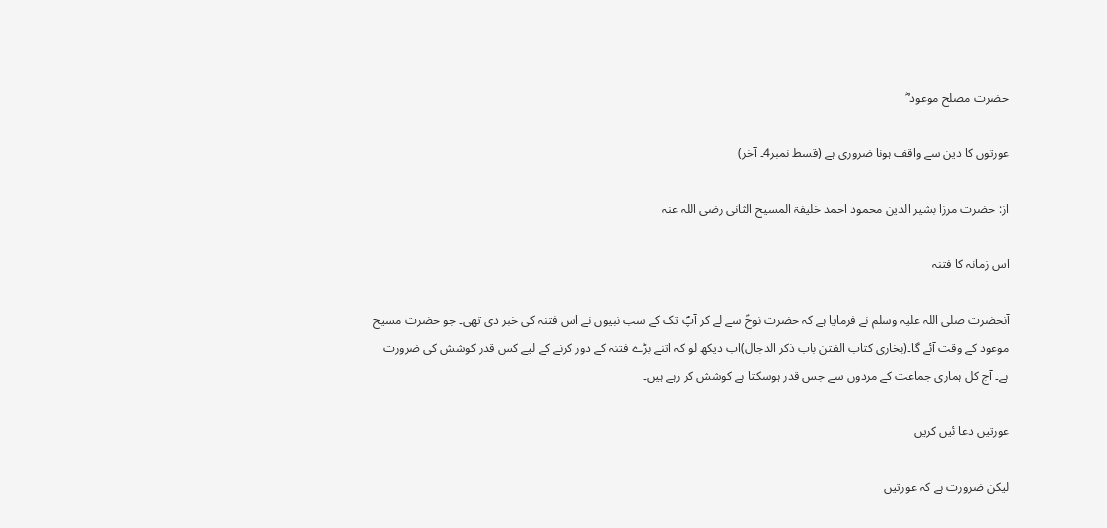حضرت مصلح موعود ؓ

عورتوں کا دین سے واقف ہونا ضروری ہے (قسط نمبر4۔ آخر)

از: حضرت مرزا بشیر الدین محمود احمد خلیفۃ المسیح الثانی رضی اللہ عنہ

اس زمانہ کا فتنہ

آنحضرت صلی اللہ علیہ وسلم نے فرمایا ہے کہ حضرت نوحؑ سے لے کر آپؐ تک کے سب نبیوں نے اس فتنہ کی خبر دی تھی۔ جو حضرت مسیح موعود کے وقت آئے گا۔(بخاری کتاب الفتن باب ذکر الدجال)اب دیکھ لو کہ اتنے بڑے فتنہ کے دور کرنے کے لیے کس قدر کوشش کی ضرورت ہے۔ آج کل ہماری جماعت کے مردوں سے جس قدر ہوسکتا ہے کوشش کر رہے ہیں۔

عورتیں دعا ئیں کریں

لیکن ضرورت ہے کہ عورتیں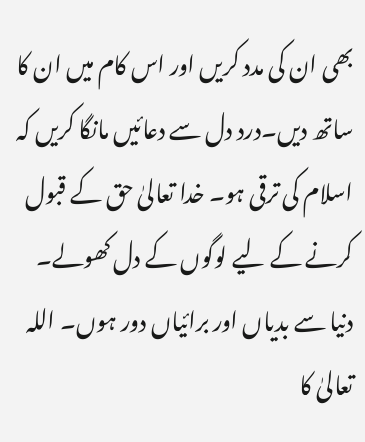بھی ان کی مدد کریں اور اس کام میں ان کا ساتھ دیں۔درد دل سے دعائیں مانگا کریں کہ اسلام کی ترقی ہو۔ خدا تعالیٰ حق کے قبول کرنے کے لیے لوگوں کے دل کھولے۔ دنیا سے بدیاں اور برائیاں دور ہوں۔ اللہ تعالیٰ کا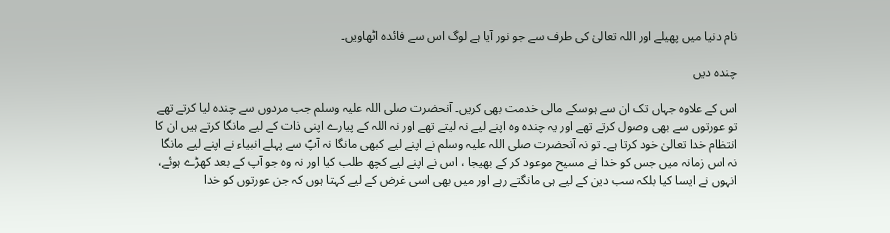نام دنیا میں پھیلے اور اللہ تعالیٰ کی طرف سے جو نور آیا ہے لوگ اس سے فائدہ اٹھاویں۔

چندہ دیں

اس کے علاوہ جہاں تک ان سے ہوسکے مالی خدمت بھی کریں۔ آنحضرت صلی اللہ علیہ وسلم جب مردوں سے چندہ لیا کرتے تھے تو عورتوں سے بھی وصول کرتے تھے اور یہ چندہ وہ اپنے لیے نہ لیتے تھے اور نہ اللہ کے پیارے اپنی ذات کے لیے مانگا کرتے ہیں ان کا انتظام خدا تعالیٰ خود کرتا ہے۔ تو نہ آنحضرت صلی اللہ علیہ وسلم نے اپنے لیے کبھی مانگا نہ آپؐ سے پہلے انبیاء نے اپنے لیے مانگا نہ اس زمانہ میں جس کو خدا نے مسیح موعود کر کے بھیجا ، اس نے اپنے لیے کچھ طلب کیا اور نہ وہ جو آپ کے بعد کھڑے ہوئے، انہوں نے ایسا کیا بلکہ سب دین کے لیے ہی مانگتے رہے اور میں بھی اسی غرض کے لیے کہتا ہوں کہ جن عورتوں کو خدا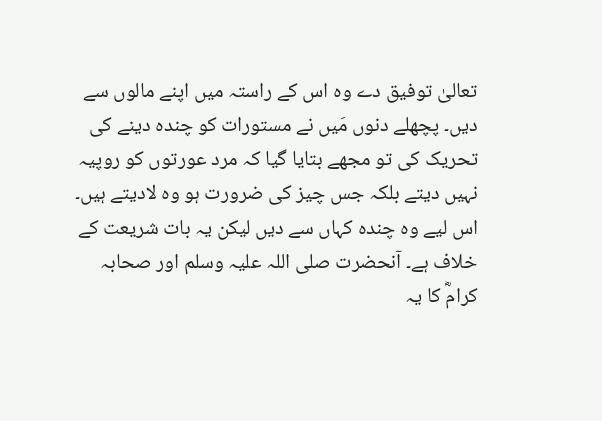تعالیٰ توفیق دے وہ اس کے راستہ میں اپنے مالوں سے دیں۔ پچھلے دنوں مَیں نے مستورات کو چندہ دینے کی تحریک کی تو مجھے بتایا گیا کہ مرد عورتوں کو روپیہ نہیں دیتے بلکہ جس چیز کی ضرورت ہو وہ لادیتے ہیں۔ اس لیے وہ چندہ کہاں سے دیں لیکن یہ بات شریعت کے خلاف ہے۔ آنحضرت صلی اللہ علیہ وسلم اور صحابہ کرامؓ کا یہ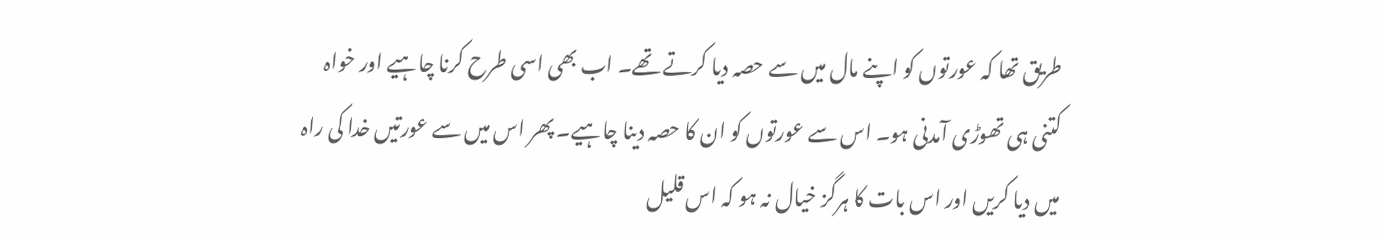طریق تھا کہ عورتوں کو اپنے مال میں سے حصہ دیا کرتے تھے۔ اب بھی اسی طرح کرنا چاہیے اور خواہ کتنی ہی تھوڑی آمدنی ہو۔ اس سے عورتوں کو ان کا حصہ دینا چاہیے۔ پھر اس میں سے عورتیں خدا کی راہ میں دیا کریں اور اس بات کا ہرگز خیال نہ ہو کہ اس قلیل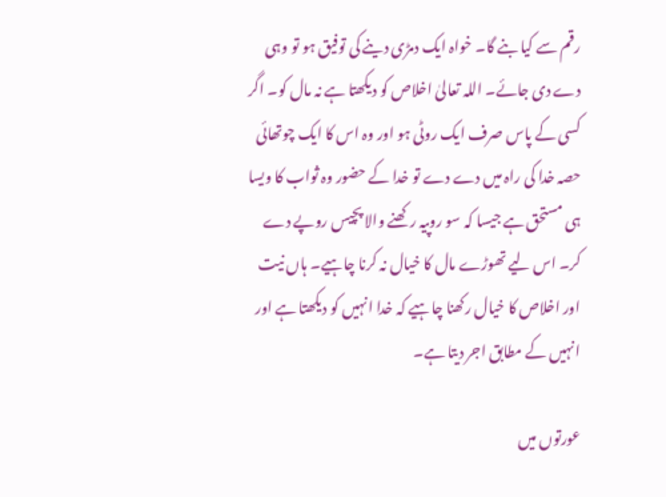رقم سے کیا بنے گا۔ خواہ ایک دمڑی دینے کی توفیق ہو تو وہی دے دی جائے۔ اللہ تعالیٰ اخلاص کو دیکھتا ہے نہ مال کو۔ اگر کسی کے پاس صرف ایک روٹی ہو اور وہ اس کا ایک چوتھائی حصہ خدا کی راہ میں دے دے تو خدا کے حضور وہ ثواب کا ویسا ہی مستحق ہے جیسا کہ سو روپیہ رکھنے والا پچیس روپے دے کر۔ اس لیے تھوڑے مال کا خیال نہ کرنا چاہیے۔ ہاں نیت اور اخلاص کا خیال رکھنا چاہیے کہ خدا انہیں کو دیکھتا ہے اور انہیں کے مطابق اجر دیتا ہے۔

عورتوں میں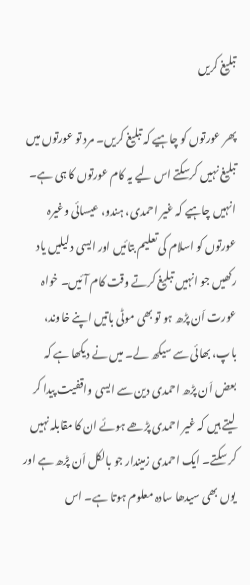تبلیغ کریں

پھر عورتوں کو چاہیے کہ تبلیغ کریں۔ مرد تو عورتوں میں تبلیغ نہیں کرسکتے اس لیے یہ کام عورتوں کا ہی ہے۔ انہیں چاہیے کہ غیر احمدی، ہندو، عیسائی وغیرہ عورتوں کو اسلام کی تعلیم بتائیں اور ایسی دلیلیں یاد رکھیں جو انہیں تبلیغ کرتے وقت کام آئیں۔ خواہ عورت اَن پڑھ ہو تو بھی موٹی باتیں اپنے خاوند، باپ، بھائی سے سیکھ لے۔ میں نے دیکھا ہے کہ بعض اَن پڑھ احمدی دین سے ایسی واقفیت پیدا کر لیتے ہیں کہ غیر احمدی پڑھے ہوئے ان کا مقابلہ نہیں کر سکتے۔ ایک احمدی زمیندار جو بالکل اَن پڑھ ہے اور یوں بھی سیدھا سادہ معلوم ہوتا ہے۔ اس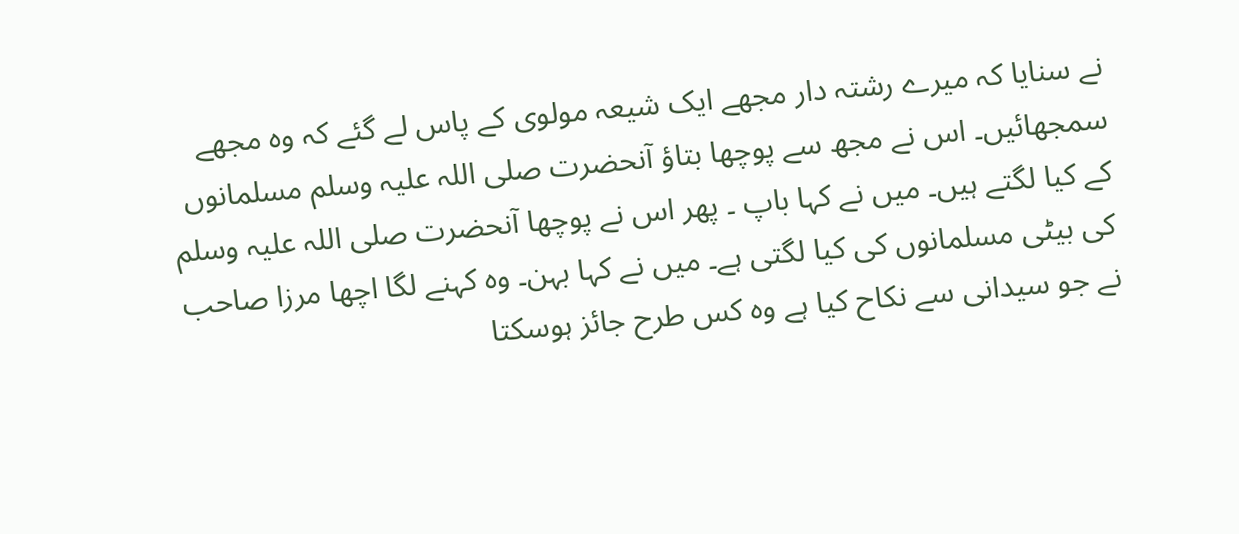نے سنایا کہ میرے رشتہ دار مجھے ایک شیعہ مولوی کے پاس لے گئے کہ وہ مجھے سمجھائیں۔ اس نے مجھ سے پوچھا بتاؤ آنحضرت صلی اللہ علیہ وسلم مسلمانوں کے کیا لگتے ہیں۔ میں نے کہا باپ ۔ پھر اس نے پوچھا آنحضرت صلی اللہ علیہ وسلم کی بیٹی مسلمانوں کی کیا لگتی ہے۔ میں نے کہا بہن۔ وہ کہنے لگا اچھا مرزا صاحب نے جو سیدانی سے نکاح کیا ہے وہ کس طرح جائز ہوسکتا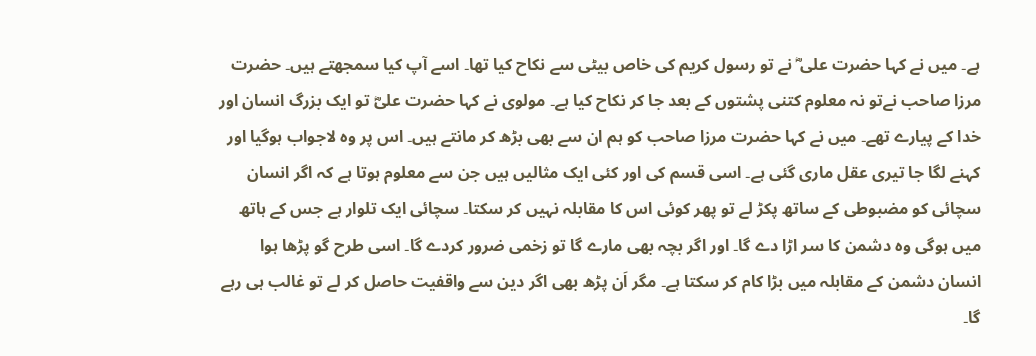ہے۔ میں نے کہا حضرت علی ؓ نے تو رسول کریم کی خاص بیٹی سے نکاح کیا تھا۔ اسے آپ کیا سمجھتے ہیں۔ حضرت مرزا صاحب نےتو نہ معلوم کتنی پشتوں کے بعد جا کر نکاح کیا ہے۔ مولوی نے کہا حضرت علیؓ تو ایک بزرگ انسان اور خدا کے پیارے تھے۔ میں نے کہا حضرت مرزا صاحب کو ہم ان سے بھی بڑھ کر مانتے ہیں۔ اس پر وہ لاجواب ہوگیا اور کہنے لگا جا تیری عقل ماری گئی ہے۔ اسی قسم کی اور کئی ایک مثالیں ہیں جن سے معلوم ہوتا ہے کہ اگر انسان سچائی کو مضبوطی کے ساتھ پکڑ لے تو پھر کوئی اس کا مقابلہ نہیں کر سکتا۔ سچائی ایک تلوار ہے جس کے ہاتھ میں ہوگی وہ دشمن کا سر اڑا دے گا۔ اور اگر بچہ بھی مارے گا تو زخمی ضرور کردے گا۔ اسی طرح گو پڑھا ہوا انسان دشمن کے مقابلہ میں بڑا کام کر سکتا ہے۔ مگر اَن پڑھ بھی اگر دین سے واقفیت حاصل کر لے تو غالب ہی رہے گا۔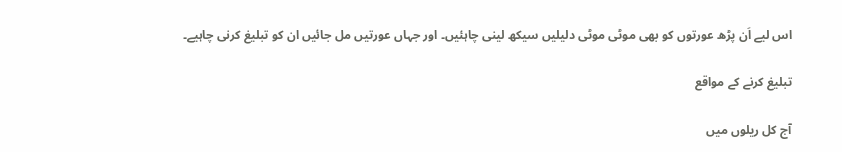اس لیے اَن پڑھ عورتوں کو بھی موٹی موٹی دلیلیں سیکھ لینی چاہئیں۔ اور جہاں عورتیں مل جائیں ان کو تبلیغ کرنی چاہیے۔

تبلیغ کرنے کے مواقع

آج کل ریلوں میں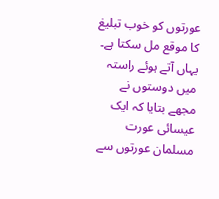عورتوں کو خوب تبلیغ کا موقع مل سکتا ہے۔ یہاں آتے ہوئے راستہ میں دوستوں نے مجھے بتایا کہ ایک عیسائی عورت مسلمان عورتوں سے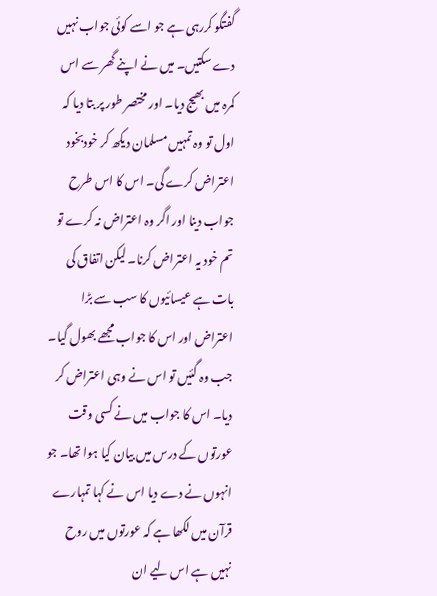گفتگو کررہی ہے جو اسے کوئی جواب نہیں دے سکتیں۔ میں نے اپنے گھر سے اس کمرہ میں بھیج دیا۔ اور مختصر طور پر بتا دیا کہ اول تو وہ تمہیں مسلمان دیکھ کر خودبخود اعتراض کرے گی۔ اس کا اس طرح جواب دینا اور اگر وہ اعتراض نہ کرے تو تم خود یہ اعتراض کرنا۔ لیکن اتفاق کی بات ہے عیسائیوں کا سب سے بڑا اعتراض اور اس کا جواب مجھے بھول گیا۔ جب وہ گئیں تو اس نے وہی اعتراض کر دیا۔ اس کا جواب میں نے کسی وقت عورتوں کے درس میں بیان کیا ہوا تھا۔ جو انہوں نے دے دیا اس نے کہا تمہارے قرآن میں لکھا ہے کہ عورتوں میں روح نہیں ہے اس لیے ان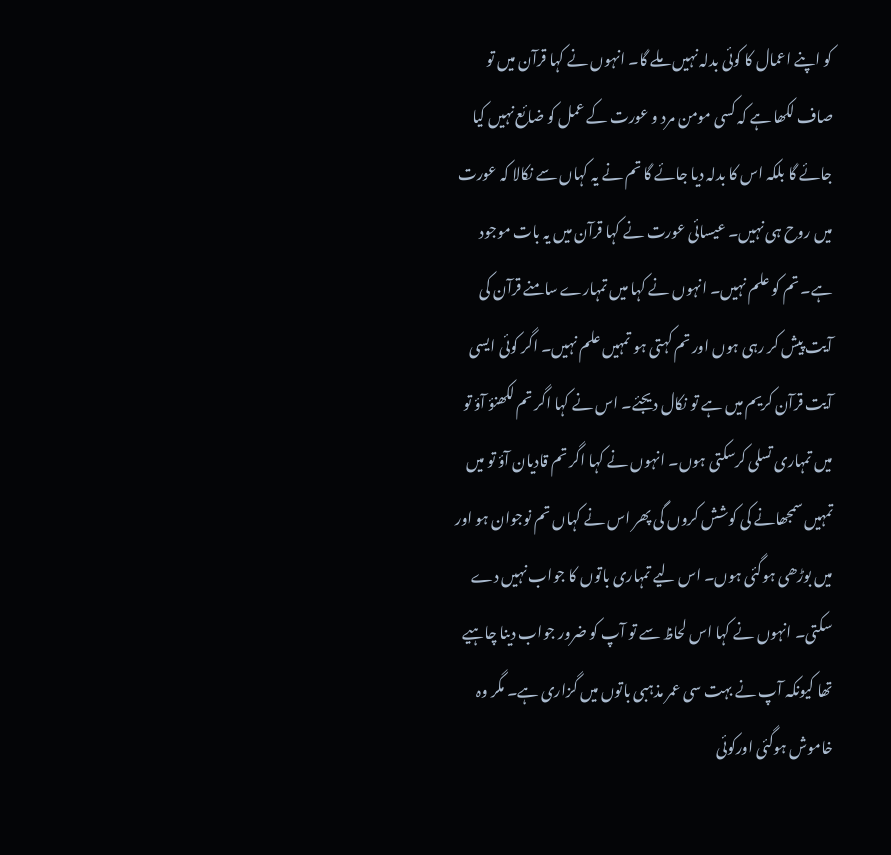کو اپنے اعمال کا کوئی بدلہ نہیں ملے گا۔ انہوں نے کہا قرآن میں تو صاف لکھا ہے کہ کسی مومن مرد و عورت کے عمل کو ضائع نہیں کیا جائے گا بلکہ اس کا بدلہ دیا جائے گا تم نے یہ کہاں سے نکالا کہ عورت میں روح ہی نہیں۔ عیسائی عورت نے کہا قرآن میں یہ بات موجود ہے۔ تم کو علم نہیں۔ انہوں نے کہا میں تمہارے سامنے قرآن کی آیت پیش کر رہی ہوں اور تم کہتی ہو تمہیں علم نہیں۔ اگر کوئی ایسی آیت قرآن کریم میں ہے تو نکال دیجئے۔ اس نے کہا اگر تم لکھنؤ آؤ تو میں تمہاری تسلی کرسکتی ہوں۔ انہوں نے کہا اگر تم قادیان آؤ تو میں تمہیں سمجھانے کی کوشش کروں گی پھر اس نے کہاں تم نوجوان ہو اور میں بوڑھی ہوگئی ہوں۔ اس لیے تمہاری باتوں کا جواب نہیں دے سکتی۔ انہوں نے کہا اس لحاظ سے تو آپ کو ضرور جواب دینا چاہیے تھا کیونکہ آپ نے بہت سی عمر مذہبی باتوں میں گزاری ہے۔ مگر وہ خاموش ہوگئی اورکوئی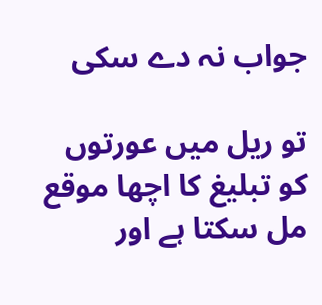جواب نہ دے سکی

تو ریل میں عورتوں کو تبلیغ کا اچھا موقع مل سکتا ہے اور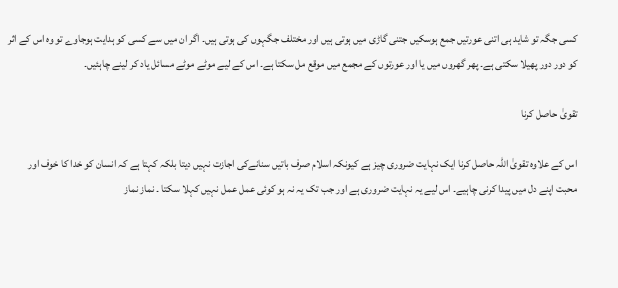کسی جگہ تو شاید ہی اتنی عورتیں جمع ہوسکیں جتنی گاڑی میں ہوتی ہیں اور مختلف جگہوں کی ہوتی ہیں۔ اگر ان میں سے کسی کو ہدایت ہوجاوے تو وہ اس کے اثر کو دور دور پھیلا سکتی ہے۔ پھر گھروں میں یا اور عورتوں کے مجمع میں موقع مل سکتا ہے۔ اس کے لیے موٹے موٹے مسائل یاد کر لینے چاہئیں۔

تقویٰ حاصل کرنا

اس کے علاوہ تقویٰ اللہ حاصل کرنا ایک نہایت ضروری چیز ہے کیونکہ اسلام صرف باتیں سنانےکی اجازت نہیں دیتا بلکہ کہتا ہے کہ انسان کو خدا کا خوف اور محبت اپنے دل میں پیدا کرنی چاہیے۔ اس لیے یہ نہایت ضروری ہے اور جب تک یہ نہ ہو کوئی عمل عمل نہیں کہلا سکتا ۔ نماز نماز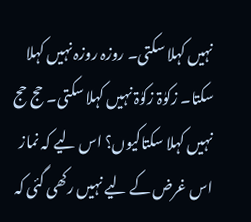نہیں کہلا سکتی۔ روزہ روزہ نہیں کہلا سکتا۔ زکوٰۃ زکوٰۃ نہیں کہلا سکتی۔ حج حج نہیں کہلا سکتاکیوں؟ اس لیے کہ نماز اس غرض کے لیے نہیں رکھی گئی کہ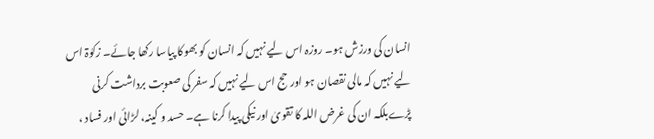انسان کی ورزش ہو۔ روزہ اس لیے نہیں کہ انسان کو بھوکا پیاسا رکھا جائے۔ زکوٰۃ اس لیے نہیں کہ مالی نقصان ہو اور حج اس لیے نہیں کہ سفر کی صعوبت برداشت کرنی پڑےبلکہ ان کی غرض اللہ کا تقویٰ اور نیکی پیدا کرنا ہے۔ حسد و کینہ، لڑائی اور فساد ،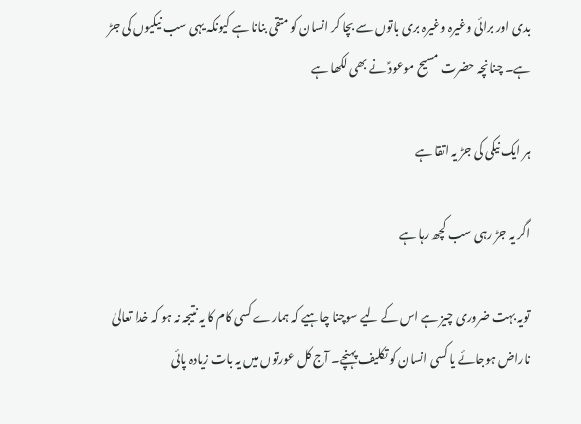بدی اور برائی وغیرہ وغیرہ بری باتوں سے بچا کر انسان کو متقی بنانا ہے کیونکہ یہی سب نیکیوں کی جڑ ہے۔ چنانچہ حضرت مسیح موعودؑ نے بھی لکھا ہے

ہر ایک نیکی کی جڑ یہ اتقا ہے

اگر یہ جڑ رہی سب کچھ رہا ہے

تویہ بہت ضروری چیز ہے اس کے لیے سوچنا چاہیے کہ ہمارے کسی کام کا یہ نتیجہ نہ ہو کہ خدا تعالیٰ ناراض ہوجائے یا کسی انسان کو تکلیف پہنچے۔ آج کل عورتوں میں یہ بات زیادہ پائی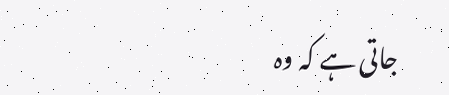جاتی ہے کہ وہ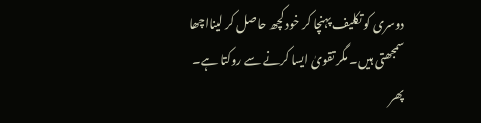دوسری کو تکلیف پہنچا کر خود کچھ حاصل کر لینااچھا سمجھتی ہیں۔ مگر تقویٰ ایسا کرنے سے روکتا ہے۔ پھر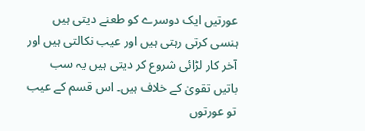عورتیں ایک دوسرے کو طعنے دیتی ہیں ہنسی کرتی رہتی ہیں اور عیب نکالتی ہیں اور آخر کار لڑائی شروع کر دیتی ہیں یہ سب باتیں تقویٰ کے خلاف ہیں۔ اس قسم کے عیب تو عورتوں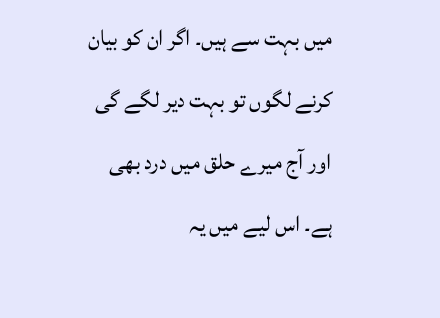میں بہت سے ہیں۔ اگر ان کو بیان کرنے لگوں تو بہت دیر لگے گی اور آج میرے حلق میں درد بھی ہے۔ اس لیے میں یہ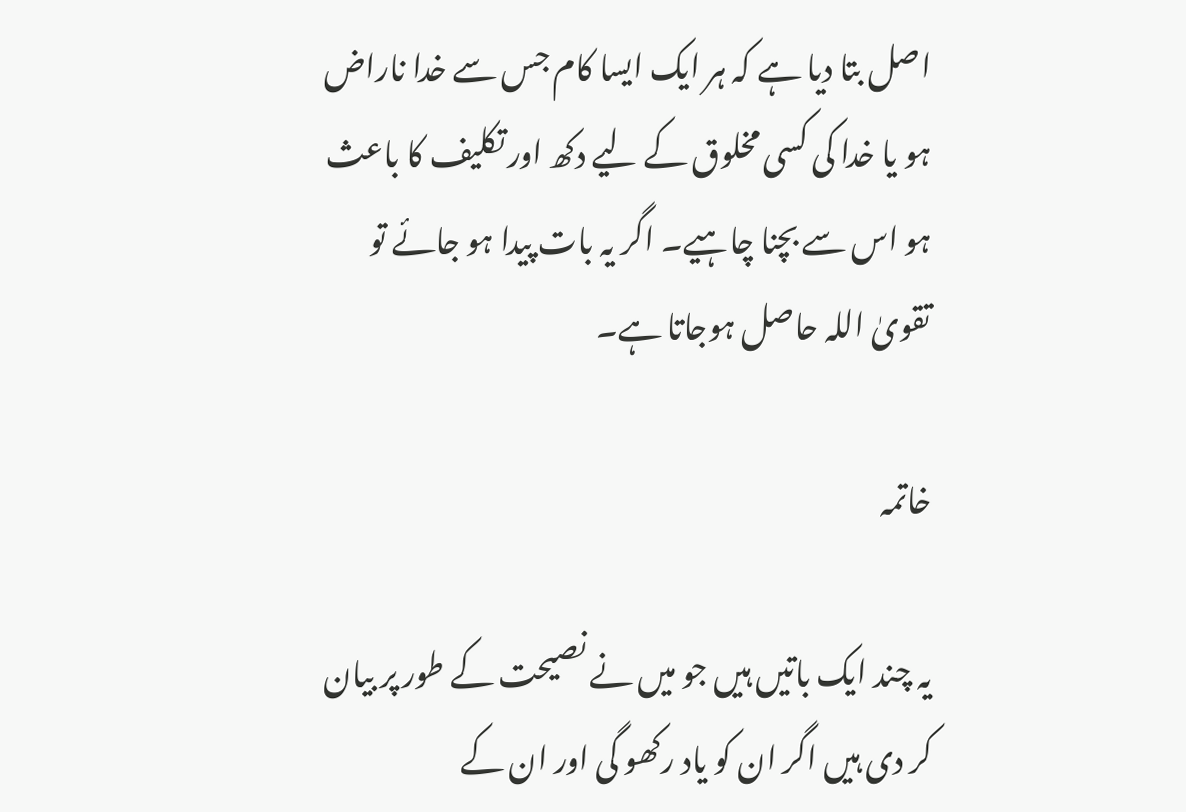اصل بتا دیا ہے کہ ہر ایک ایسا کام جس سے خدا ناراض ہو یا خدا کی کسی مخلوق کے لیے دکھ اور تکلیف کا باعث ہو اس سے بچنا چاہیے۔ اگر یہ بات پیدا ہو جائے تو تقویٰ اللہ حاصل ہوجاتا ہے۔

خاتمہ

یہ چند ایک باتیں ہیں جو میں نے نصیحت کے طور پر بیان کر دی ہیں اگر ان کو یاد رکھو گی اور ان کے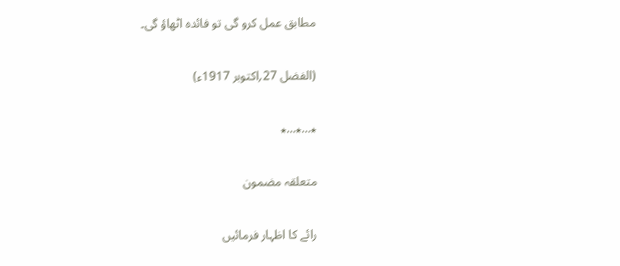مطابق عمل کرو گی تو فائدہ اٹھاؤ گی۔

(الفضل 27؍اکتوبر 1917ء)

٭…٭…٭

متعلقہ مضمون

رائے کا اظہار فرمائیں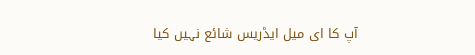آپ کا ای میل ایڈریس شائع نہیں کیا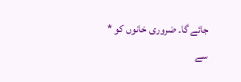جائے گا۔ ضروری خانوں کو * سے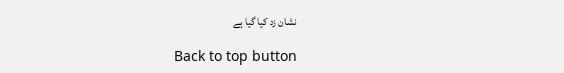نشان زد کیا گیا ہے

Back to top button